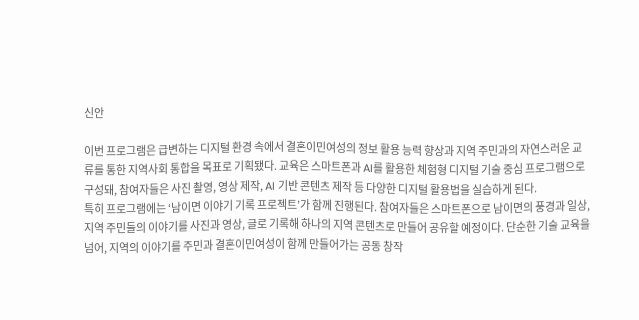신안

이번 프로그램은 급변하는 디지털 환경 속에서 결혼이민여성의 정보 활용 능력 향상과 지역 주민과의 자연스러운 교류를 통한 지역사회 통합을 목표로 기획됐다. 교육은 스마트폰과 AI를 활용한 체험형 디지털 기술 중심 프로그램으로 구성돼, 참여자들은 사진 촬영, 영상 제작, AI 기반 콘텐츠 제작 등 다양한 디지털 활용법을 실습하게 된다.
특히 프로그램에는 ‘남이면 이야기 기록 프로젝트’가 함께 진행된다. 참여자들은 스마트폰으로 남이면의 풍경과 일상, 지역 주민들의 이야기를 사진과 영상, 글로 기록해 하나의 지역 콘텐츠로 만들어 공유할 예정이다. 단순한 기술 교육을 넘어, 지역의 이야기를 주민과 결혼이민여성이 함께 만들어가는 공동 창작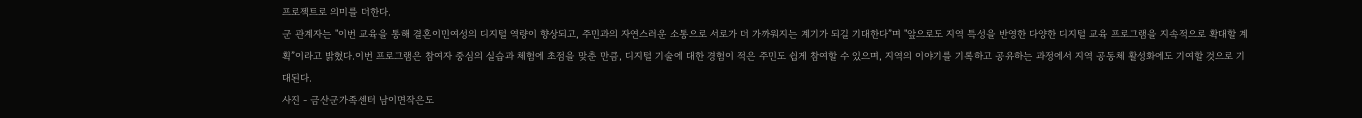프로젝트로 의미를 더한다.
군 관계자는 "이번 교육을 통해 결혼이민여성의 디지털 역량이 향상되고, 주민과의 자연스러운 소통으로 서로가 더 가까워지는 계기가 되길 기대한다”며 "앞으로도 지역 특성을 반영한 다양한 디지털 교육 프로그램을 지속적으로 확대할 계획”이라고 밝혔다.이번 프로그램은 참여자 중심의 실습과 체험에 초점을 맞춘 만큼, 디지털 기술에 대한 경험이 적은 주민도 쉽게 참여할 수 있으며, 지역의 이야기를 기록하고 공유하는 과정에서 지역 공동체 활성화에도 기여할 것으로 기대된다.
사진 - 금산군가족센터 남이면작은도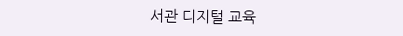서관 디지털 교육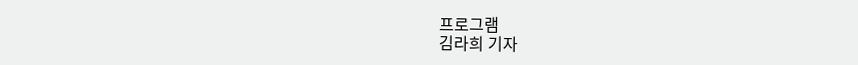프로그램
김라희 기자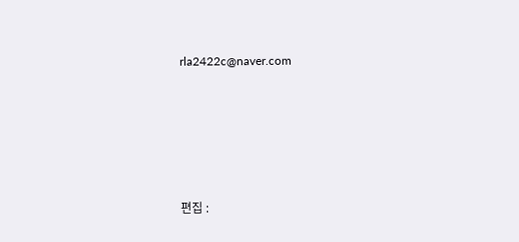rla2422c@naver.com






편집 :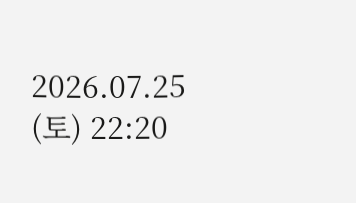2026.07.25 (토) 22:20